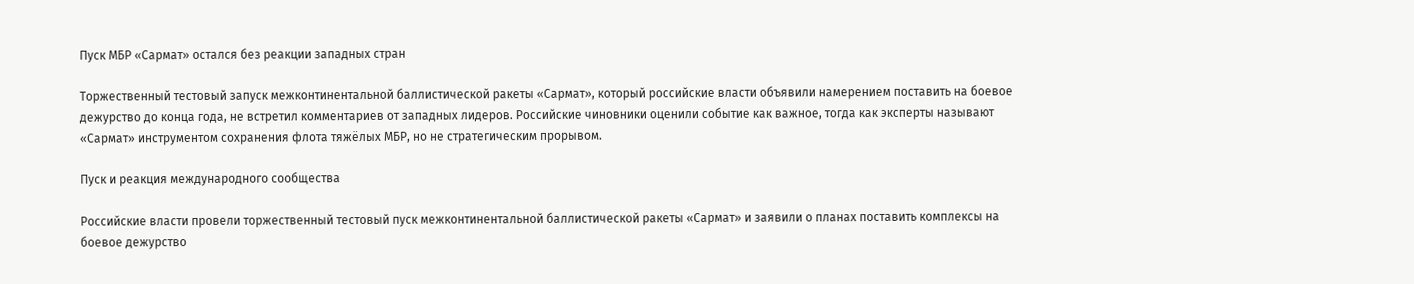Пуск МБР «Сармат» остался без реакции западных стран

Торжественный тестовый запуск межконтинентальной баллистической ракеты «Сармат», который российские власти объявили намерением поставить на боевое дежурство до конца года, не встретил комментариев от западных лидеров. Российские чиновники оценили событие как важное, тогда как эксперты называют «Сармат» инструментом сохранения флота тяжёлых МБР, но не стратегическим прорывом.

Пуск и реакция международного сообщества

Российские власти провели торжественный тестовый пуск межконтинентальной баллистической ракеты «Сармат» и заявили о планах поставить комплексы на боевое дежурство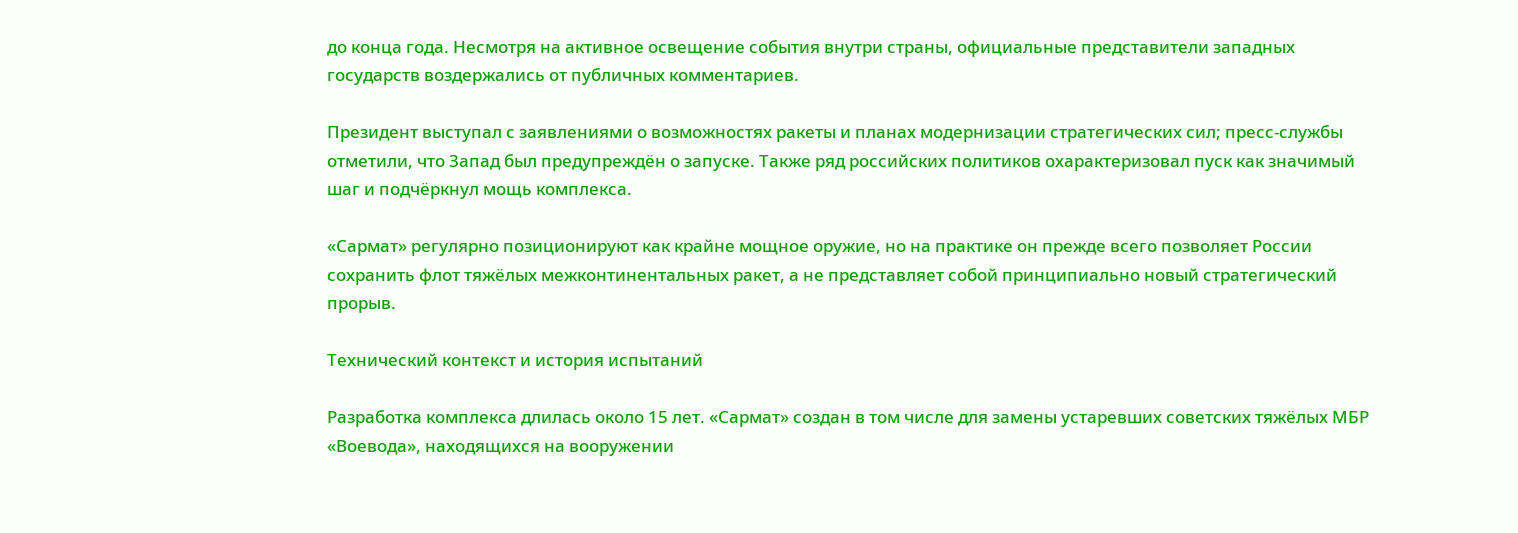до конца года. Несмотря на активное освещение события внутри страны, официальные представители западных государств воздержались от публичных комментариев.

Президент выступал с заявлениями о возможностях ракеты и планах модернизации стратегических сил; пресс‑службы отметили, что Запад был предупреждён о запуске. Также ряд российских политиков охарактеризовал пуск как значимый шаг и подчёркнул мощь комплекса.

«Сармат» регулярно позиционируют как крайне мощное оружие, но на практике он прежде всего позволяет России сохранить флот тяжёлых межконтинентальных ракет, а не представляет собой принципиально новый стратегический прорыв.

Технический контекст и история испытаний

Разработка комплекса длилась около 15 лет. «Сармат» создан в том числе для замены устаревших советских тяжёлых МБР «Воевода», находящихся на вооружении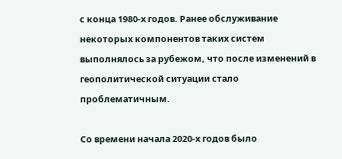с конца 1980‑х годов. Ранее обслуживание некоторых компонентов таких систем выполнялось за рубежом, что после изменений в геополитической ситуации стало проблематичным.

Со времени начала 2020‑х годов было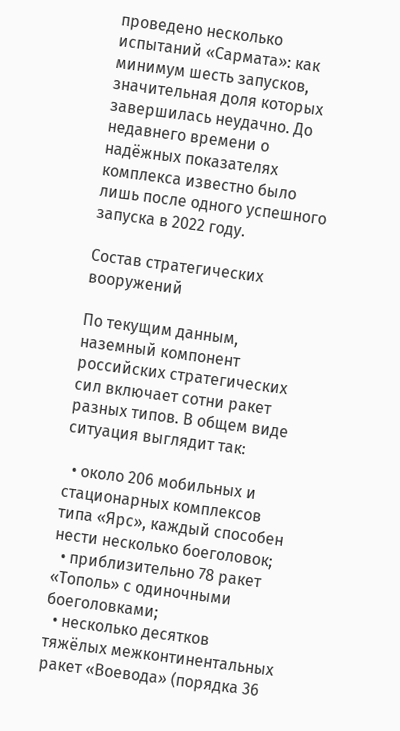проведено несколько испытаний «Сармата»: как минимум шесть запусков, значительная доля которых завершилась неудачно. До недавнего времени о надёжных показателях комплекса известно было лишь после одного успешного запуска в 2022 году.

Состав стратегических вооружений

По текущим данным, наземный компонент российских стратегических сил включает сотни ракет разных типов. В общем виде ситуация выглядит так:

  • около 206 мобильных и стационарных комплексов типа «Ярс», каждый способен нести несколько боеголовок;
  • приблизительно 78 ракет «Тополь» с одиночными боеголовками;
  • несколько десятков тяжёлых межконтинентальных ракет «Воевода» (порядка 36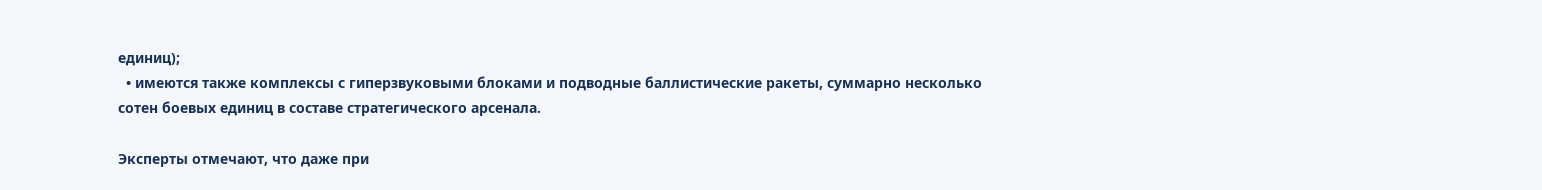единиц);
  • имеются также комплексы с гиперзвуковыми блоками и подводные баллистические ракеты, суммарно несколько сотен боевых единиц в составе стратегического арсенала.

Эксперты отмечают, что даже при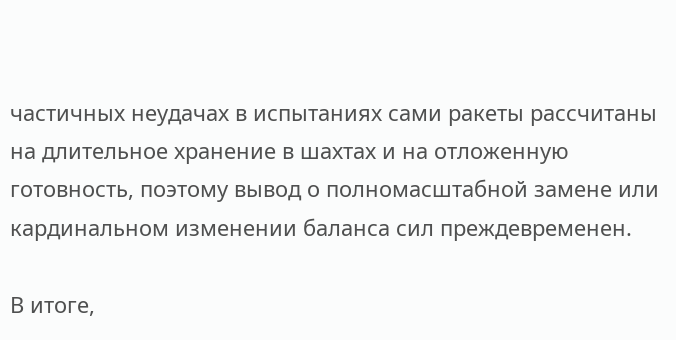частичных неудачах в испытаниях сами ракеты рассчитаны на длительное хранение в шахтах и на отложенную готовность, поэтому вывод о полномасштабной замене или кардинальном изменении баланса сил преждевременен.

В итоге,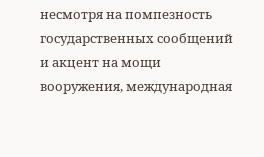несмотря на помпезность государственных сообщений и акцент на мощи вооружения, международная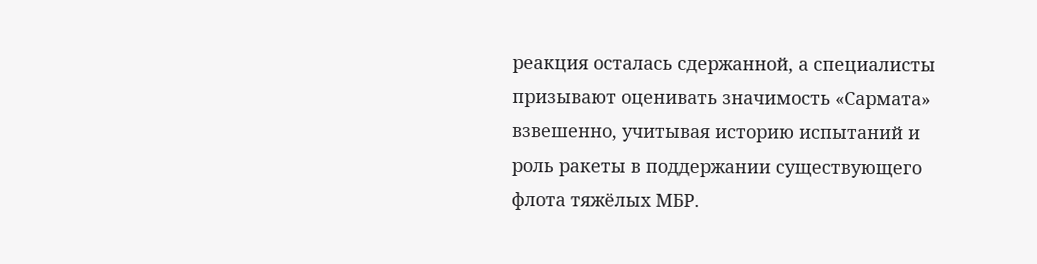реакция осталась сдержанной, а специалисты призывают оценивать значимость «Сармата» взвешенно, учитывая историю испытаний и роль ракеты в поддержании существующего флота тяжёлых МБР.